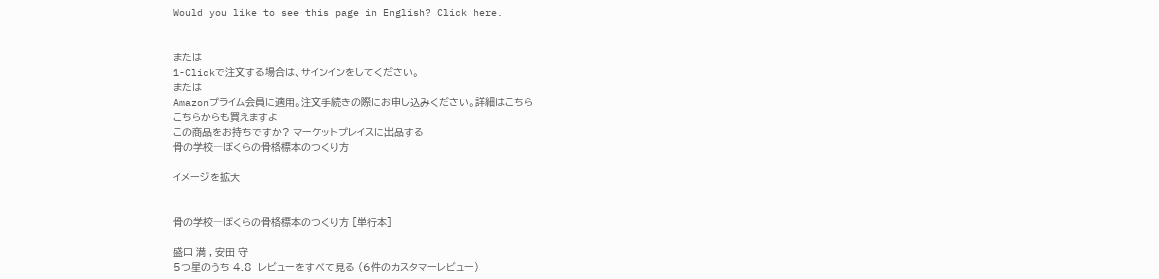Would you like to see this page in English? Click here.


または
1-Clickで注文する場合は、サインインをしてください。
または
Amazonプライム会員に適用。注文手続きの際にお申し込みください。詳細はこちら
こちらからも買えますよ
この商品をお持ちですか? マーケットプレイスに出品する
骨の学校―ぼくらの骨格標本のつくり方

イメージを拡大


骨の学校―ぼくらの骨格標本のつくり方 [単行本]

盛口 満 , 安田 守
5つ星のうち 4.8  レビューをすべて見る (6件のカスタマーレビュー)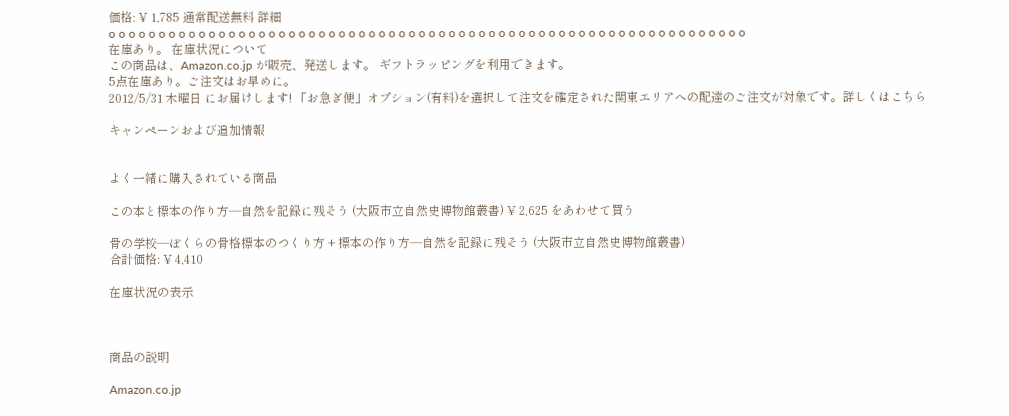価格: ¥ 1,785 通常配送無料 詳細
o o o o o o o o o o o o o o o o o o o o o o o o o o o o o o o o o o o o o o o o o o o o o o o o o o o o o o o o o o o o o o o o
在庫あり。 在庫状況について
この商品は、Amazon.co.jp が販売、発送します。 ギフトラッピングを利用できます。
5点在庫あり。ご注文はお早めに。
2012/5/31 木曜日 にお届けします! 「お急ぎ便」オプション(有料)を選択して注文を確定された関東エリアへの配達のご注文が対象です。詳しくはこちら

キャンペーンおよび追加情報


よく一緒に購入されている商品

この本と標本の作り方―自然を記録に残そう (大阪市立自然史博物館叢書) ¥ 2,625 をあわせて買う

骨の学校―ぼくらの骨格標本のつくり方 + 標本の作り方―自然を記録に残そう (大阪市立自然史博物館叢書)
合計価格: ¥ 4,410

在庫状況の表示



商品の説明

Amazon.co.jp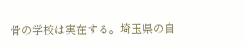骨の学校は実在する。埼玉県の自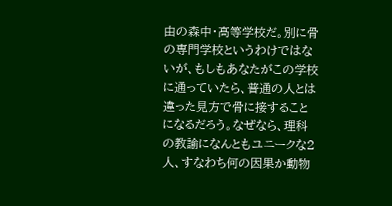由の森中・高等学校だ。別に骨の専門学校というわけではないが、もしもあなたがこの学校に通っていたら、普通の人とは違った見方で骨に接することになるだろう。なぜなら、理科の教諭になんともユニークな2人、すなわち何の因果か動物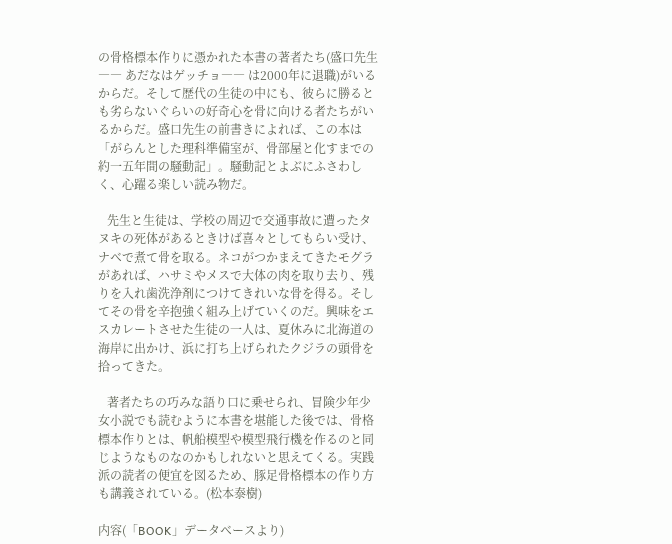の骨格標本作りに憑かれた本書の著者たち(盛口先生―― あだなはゲッチョ―― は2000年に退職)がいるからだ。そして歴代の生徒の中にも、彼らに勝るとも劣らないぐらいの好奇心を骨に向ける者たちがいるからだ。盛口先生の前書きによれば、この本は「がらんとした理科準備室が、骨部屋と化すまでの約一五年間の騒動記」。騒動記とよぶにふさわしく、心躍る楽しい読み物だ。

   先生と生徒は、学校の周辺で交通事故に遭ったタヌキの死体があるときけば喜々としてもらい受け、ナベで煮て骨を取る。ネコがつかまえてきたモグラがあれば、ハサミやメスで大体の肉を取り去り、残りを入れ歯洗浄剤につけてきれいな骨を得る。そしてその骨を辛抱強く組み上げていくのだ。興味をエスカレートさせた生徒の一人は、夏休みに北海道の海岸に出かけ、浜に打ち上げられたクジラの頭骨を拾ってきた。

   著者たちの巧みな語り口に乗せられ、冒険少年少女小説でも読むように本書を堪能した後では、骨格標本作りとは、帆船模型や模型飛行機を作るのと同じようなものなのかもしれないと思えてくる。実践派の読者の便宜を図るため、豚足骨格標本の作り方も講義されている。(松本泰樹)

内容(「BOOK」データベースより)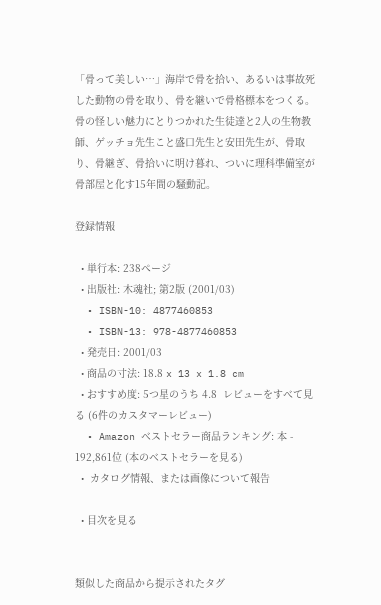「骨って美しい…」海岸で骨を拾い、あるいは事故死した動物の骨を取り、骨を継いで骨格標本をつくる。骨の怪しい魅力にとりつかれた生徒達と2人の生物教師、ゲッチョ先生こと盛口先生と安田先生が、骨取り、骨継ぎ、骨拾いに明け暮れ、ついに理科準備室が骨部屋と化す15年間の騒動記。

登録情報

  • 単行本: 238ページ
  • 出版社: 木魂社; 第2版 (2001/03)
  • ISBN-10: 4877460853
  • ISBN-13: 978-4877460853
  • 発売日: 2001/03
  • 商品の寸法: 18.8 x 13 x 1.8 cm
  • おすすめ度: 5つ星のうち 4.8  レビューをすべて見る (6件のカスタマーレビュー)
  • Amazon ベストセラー商品ランキング: 本 - 192,861位 (本のベストセラーを見る)
  •  カタログ情報、または画像について報告

  • 目次を見る


類似した商品から提示されたタグ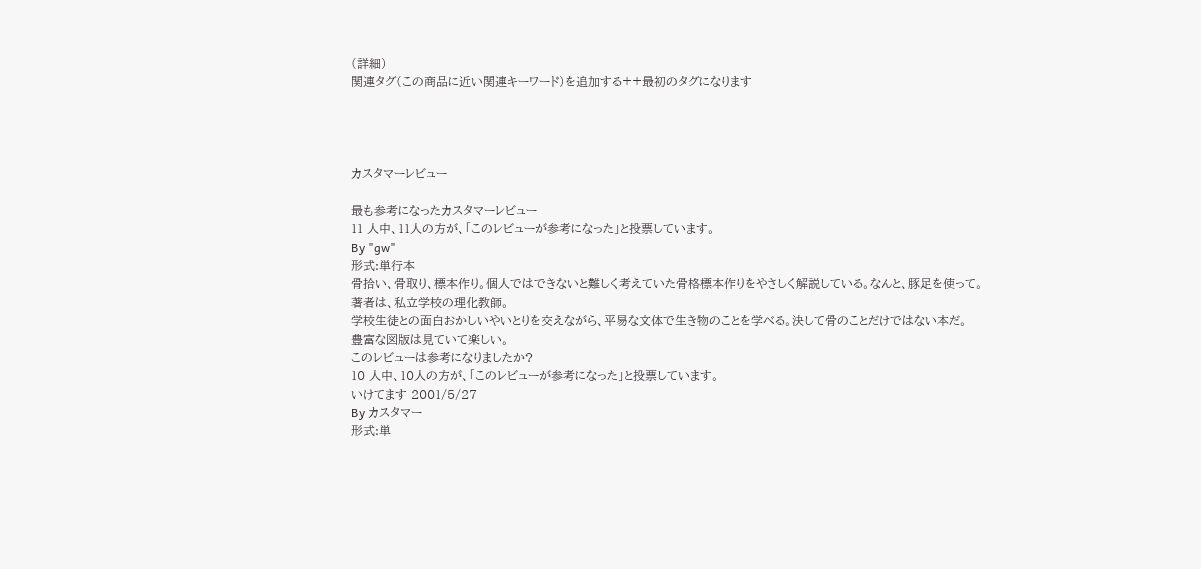(詳細)
関連タグ(この商品に近い関連キーワード)を追加する++最初のタグになります




カスタマーレビュー

最も参考になったカスタマーレビュー
11 人中、11人の方が、「このレビューが参考になった」と投票しています。
By "gw"
形式:単行本
骨拾い、骨取り、標本作り。個人ではできないと難しく考えていた骨格標本作りをやさしく解説している。なんと、豚足を使って。
著者は、私立学校の理化教師。
学校生徒との面白おかしいやいとりを交えながら、平易な文体で生き物のことを学べる。決して骨のことだけではない本だ。
豊富な図版は見ていて楽しい。
このレビューは参考になりましたか?
10 人中、10人の方が、「このレビューが参考になった」と投票しています。
いけてます 2001/5/27
By カスタマー
形式:単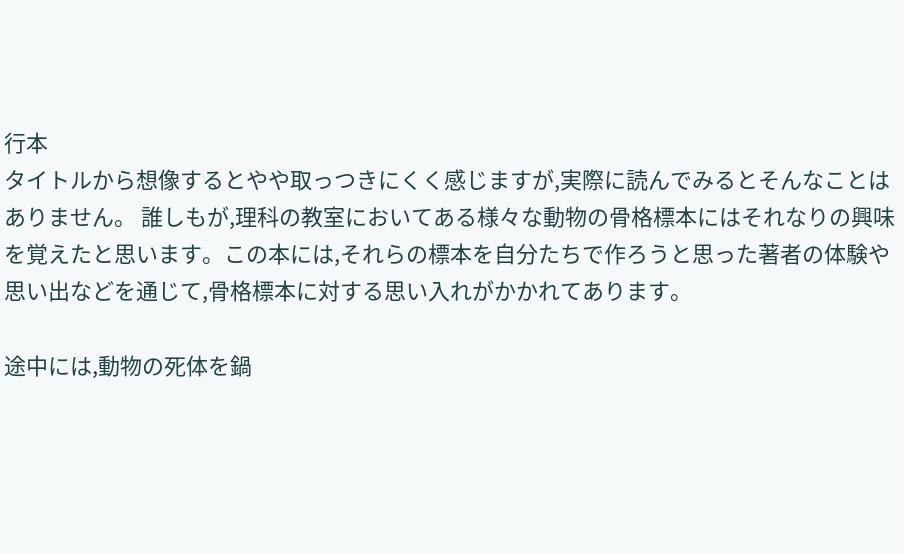行本
タイトルから想像するとやや取っつきにくく感じますが,実際に読んでみるとそんなことはありません。 誰しもが,理科の教室においてある様々な動物の骨格標本にはそれなりの興味を覚えたと思います。この本には,それらの標本を自分たちで作ろうと思った著者の体験や思い出などを通じて,骨格標本に対する思い入れがかかれてあります。

途中には,動物の死体を鍋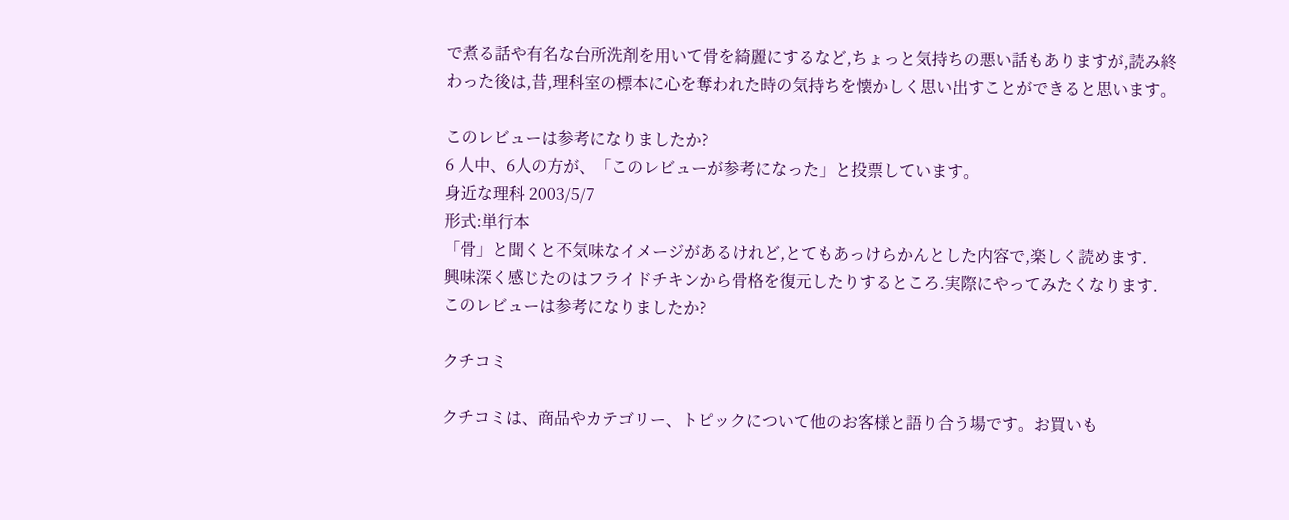で煮る話や有名な台所洗剤を用いて骨を綺麗にするなど,ちょっと気持ちの悪い話もありますが,読み終わった後は,昔,理科室の標本に心を奪われた時の気持ちを懐かしく思い出すことができると思います。

このレビューは参考になりましたか?
6 人中、6人の方が、「このレビューが参考になった」と投票しています。
身近な理科 2003/5/7
形式:単行本
「骨」と聞くと不気味なイメージがあるけれど,とてもあっけらかんとした内容で,楽しく読めます.
興味深く感じたのはフライドチキンから骨格を復元したりするところ.実際にやってみたくなります.
このレビューは参考になりましたか?

クチコミ

クチコミは、商品やカテゴリー、トピックについて他のお客様と語り合う場です。お買いも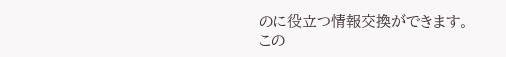のに役立つ情報交換ができます。
この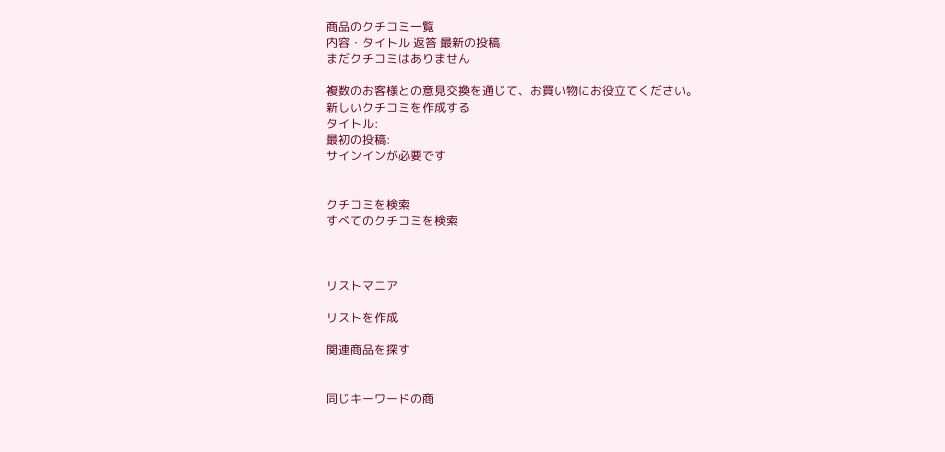商品のクチコミ一覧
内容・タイトル 返答 最新の投稿
まだクチコミはありません

複数のお客様との意見交換を通じて、お買い物にお役立てください。
新しいクチコミを作成する
タイトル:
最初の投稿:
サインインが必要です


クチコミを検索
すべてのクチコミを検索



リストマニア

リストを作成

関連商品を探す


同じキーワードの商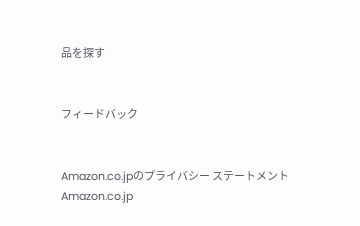品を探す


フィードバック


Amazon.co.jpのプライバシー ステートメント Amazon.co.jp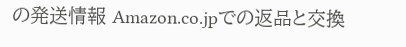の発送情報 Amazon.co.jpでの返品と交換